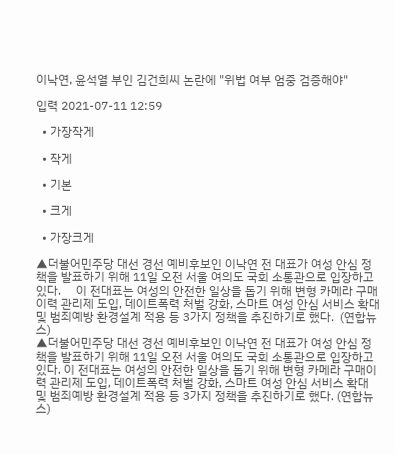이낙연, 윤석열 부인 김건희씨 논란에 "위법 여부 엄중 검증해야"

입력 2021-07-11 12:59

  • 가장작게

  • 작게

  • 기본

  • 크게

  • 가장크게

▲더불어민주당 대선 경선 예비후보인 이낙연 전 대표가 여성 안심 정책을 발표하기 위해 11일 오전 서울 여의도 국회 소통관으로 입장하고 있다.     이 전대표는 여성의 안전한 일상을 돕기 위해 변형 카메라 구매이력 관리제 도입, 데이트폭력 처벌 강화, 스마트 여성 안심 서비스 확대 및 범죄예방 환경설계 적용 등 3가지 정책을 추진하기로 했다.  (연합뉴스)
▲더불어민주당 대선 경선 예비후보인 이낙연 전 대표가 여성 안심 정책을 발표하기 위해 11일 오전 서울 여의도 국회 소통관으로 입장하고 있다. 이 전대표는 여성의 안전한 일상을 돕기 위해 변형 카메라 구매이력 관리제 도입, 데이트폭력 처벌 강화, 스마트 여성 안심 서비스 확대 및 범죄예방 환경설계 적용 등 3가지 정책을 추진하기로 했다. (연합뉴스)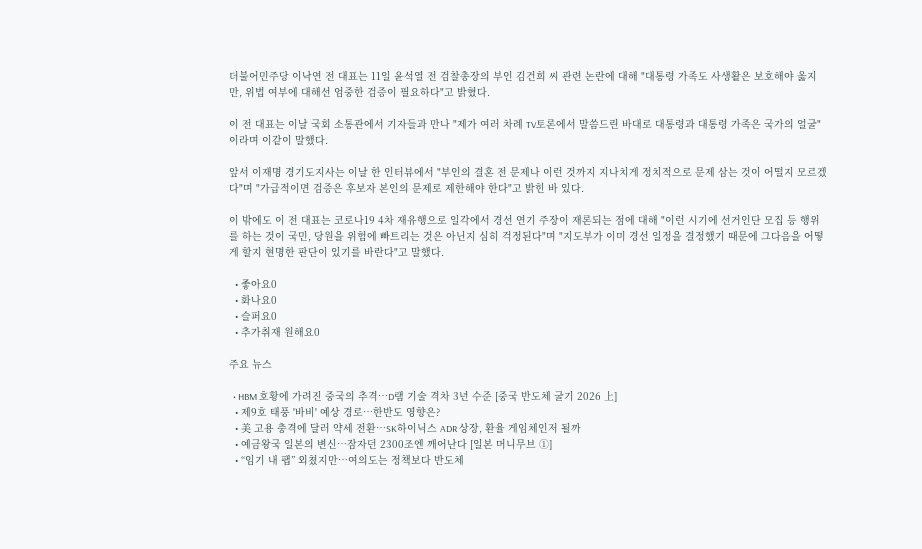더불어민주당 이낙연 전 대표는 11일 윤석열 전 검찰총장의 부인 김건희 씨 관련 논란에 대해 "대통령 가족도 사생활은 보호해야 옳지만, 위법 여부에 대해선 엄중한 검증이 필요하다"고 밝혔다.

이 전 대표는 이날 국회 소통관에서 기자들과 만나 "제가 여러 차례 TV토론에서 말씀드린 바대로 대통령과 대통령 가족은 국가의 얼굴"이라며 이같이 말했다.

앞서 이재명 경기도지사는 이날 한 인터뷰에서 "부인의 결혼 전 문제나 이런 것까지 지나치게 정치적으로 문제 삼는 것이 어떨지 모르겠다"며 "가급적이면 검증은 후보자 본인의 문제로 제한해야 한다"고 밝힌 바 있다.

이 밖에도 이 전 대표는 코로나19 4차 재유행으로 일각에서 경선 연기 주장이 재론되는 점에 대해 "이런 시기에 선거인단 모집 등 행위를 하는 것이 국민, 당원을 위험에 빠트리는 것은 아닌지 심히 걱정된다"며 "지도부가 이미 경선 일정을 결정했기 때문에 그다음을 어떻게 할지 현명한 판단이 있기를 바란다"고 말했다.

  • 좋아요0
  • 화나요0
  • 슬퍼요0
  • 추가취재 원해요0

주요 뉴스

  • HBM 호황에 가려진 중국의 추격…D램 기술 격차 3년 수준 [중국 반도체 굴기 2026 上]
  • 제9호 태풍 '바비' 예상 경로…한반도 영향은?
  • 美 고용 충격에 달러 약세 전환…SK하이닉스 ADR 상장, 환율 게임체인저 될까
  • 예금왕국 일본의 변신…잠자던 2300조엔 깨어난다 [일본 머니무브 ①]
  • “임기 내 팹” 외쳤지만…여의도는 정책보다 반도체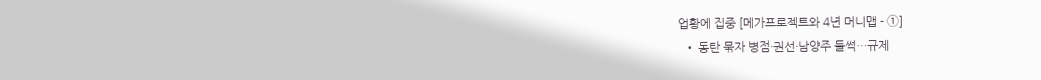업황에 집중 [메가프로젝트와 4년 머니맵 - ①]
  • 동탄 묶자 병점·권선·남양주 들썩…규제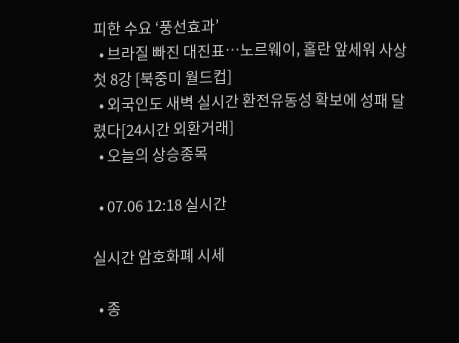피한 수요 ‘풍선효과’
  • 브라질 빠진 대진표…노르웨이, 홀란 앞세워 사상 첫 8강 [북중미 월드컵]
  • 외국인도 새벽 실시간 환전유동성 확보에 성패 달렸다[24시간 외환거래]
  • 오늘의 상승종목

  • 07.06 12:18 실시간

실시간 암호화폐 시세

  • 종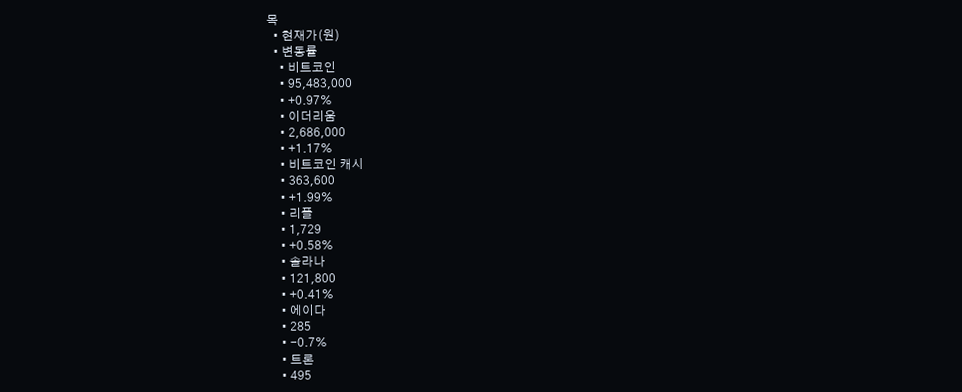목
  • 현재가(원)
  • 변동률
    • 비트코인
    • 95,483,000
    • +0.97%
    • 이더리움
    • 2,686,000
    • +1.17%
    • 비트코인 캐시
    • 363,600
    • +1.99%
    • 리플
    • 1,729
    • +0.58%
    • 솔라나
    • 121,800
    • +0.41%
    • 에이다
    • 285
    • -0.7%
    • 트론
    • 495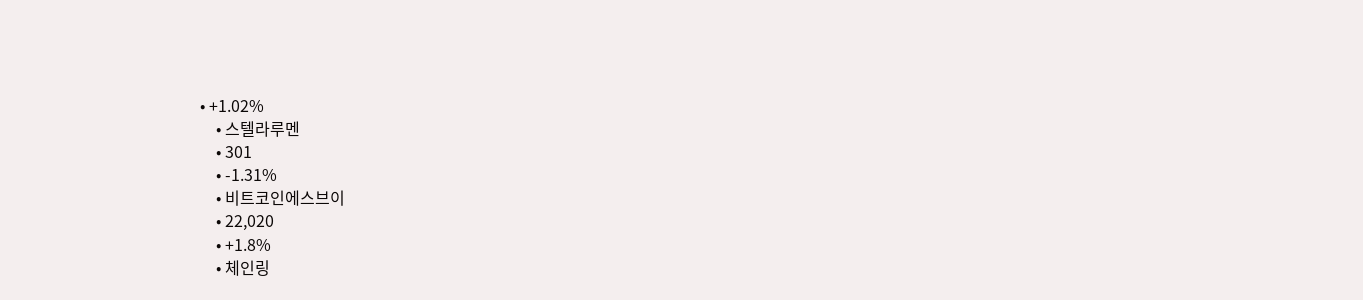• +1.02%
    • 스텔라루멘
    • 301
    • -1.31%
    • 비트코인에스브이
    • 22,020
    • +1.8%
    • 체인링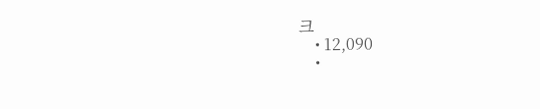크
    • 12,090
    •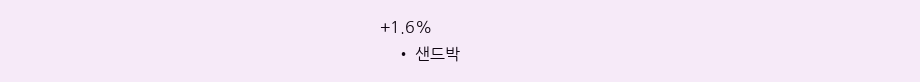+1.6%
    • 샌드박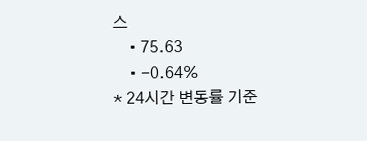스
    • 75.63
    • -0.64%
* 24시간 변동률 기준